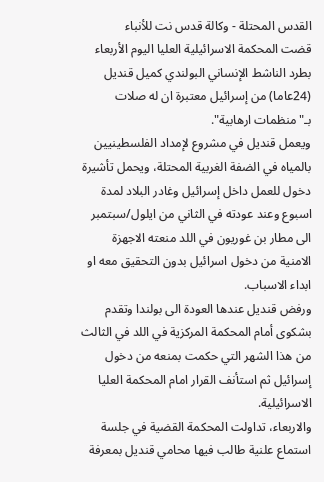القدس المحتلة - وكالة قدس نت للأنباء
قضت المحكمة الاسرائيلية العليا اليوم الأربعاء بطرد الناشط الإنساني البولندي كميل قنديل (24عاما) من إسرائيل معتبرة ان له صلات بـ"منظمات ارهابية".
ويعمل قنديل في مشروع لإمداد الفلسطينيين بالمياه في الضفة الغربية المحتلة، ويحمل تأشيرة دخول للعمل داخل إسرائيل وغادر البلاد لمدة اسبوع وعند عودته في الثاني من ايلول/سبتمبر الى مطار بن غوريون في اللد منعته الاجهزة الامنية من دخول اسرائيل بدون التحقيق معه او ابداء الاسباب.
ورفض قنديل عندها العودة الى بولندا وتقدم بشكوى أمام المحكمة المركزية في اللد في الثالث من هذا الشهر التي حكمت بمنعه من دخول إسرائيل ثم استأنف القرار امام المحكمة العليا الاسرائيلية.
والاربعاء، تداولت المحكمة القضية في جلسة استماع علنية طالب فيها محامي قنديل بمعرفة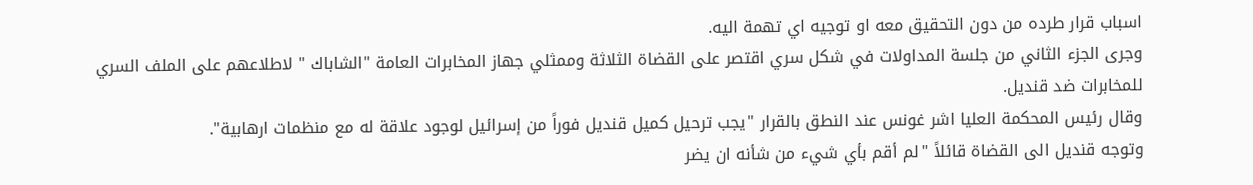اسباب قرار طرده من دون التحقيق معه او توجيه اي تهمة اليه.
وجرى الجزء الثاني من جلسة المداولات في شكل سري اقتصر على القضاة الثلاثة وممثلي جهاز المخابرات العامة "الشاباك " لاطلاعهم على الملف السري للمخابرات ضد قنديل.
وقال رئيس المحكمة العليا اشر غونس عند النطق بالقرار "يجب ترحيل كميل قنديل فوراً من إسرائيل لوجود علاقة له مع منظمات ارهابية".
وتوجه قنديل الى القضاة قائلاً "لم أقم بأي شيء من شأنه ان يضر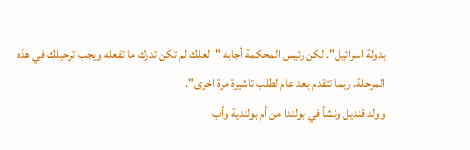بدولة اسرائيل". لكن رئيس المحكمة أجابه "لعلك لم تكن تدرك ما تفعله ويجب ترحيلك في هذه المرحلة. ربما تتقدم بعد عام لطلب تاشيرة مرة اخرى".
وولد قنديل ونشأ في بولندا من أم بولندية وأب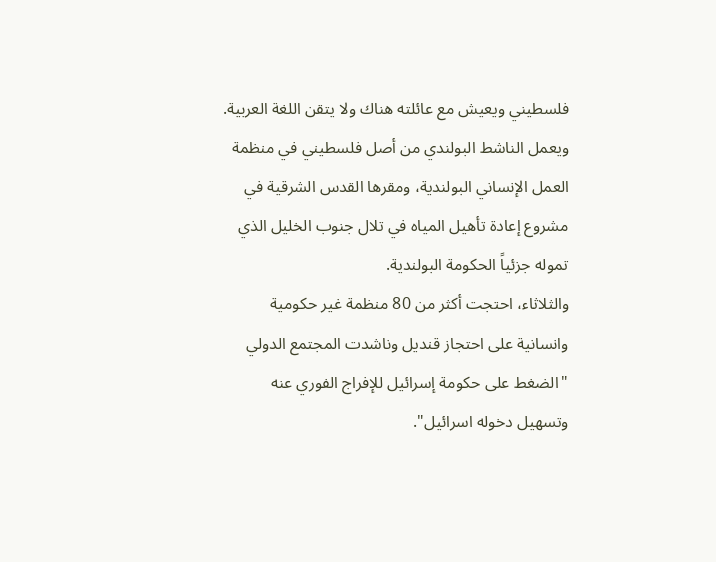فلسطيني ويعيش مع عائلته هناك ولا يتقن اللغة العربية.
ويعمل الناشط البولندي من أصل فلسطيني في منظمة العمل الإنساني البولندية، ومقرها القدس الشرقية في مشروع إعادة تأهيل المياه في تلال جنوب الخليل الذي تموله جزئياً الحكومة البولندية.
والثلاثاء، احتجت أكثر من 80 منظمة غير حكومية وانسانية على احتجاز قنديل وناشدت المجتمع الدولي "الضغط على حكومة إسرائيل للإفراج الفوري عنه وتسهيل دخوله اسرائيل".